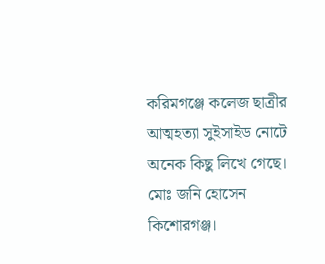করিমগঞ্জে কলেজ ছাত্রীর আত্মহত্যা সুইসাইড নোটে অনেক কিছু লিখে গেছে।
মোঃ জনি হোসেন কিশোরগঞ্জ।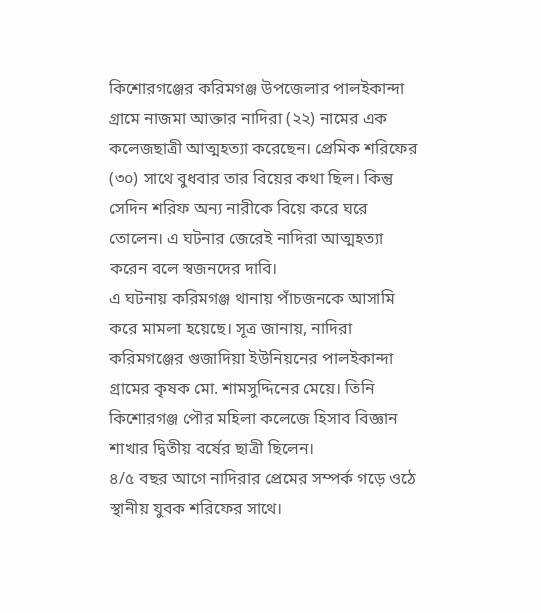কিশোরগঞ্জের করিমগঞ্জ উপজেলার পালইকান্দা গ্রামে নাজমা আক্তার নাদিরা (২২) নামের এক কলেজছাত্রী আত্মহত্যা করেছেন। প্রেমিক শরিফের (৩০) সাথে বুধবার তার বিয়ের কথা ছিল। কিন্তু সেদিন শরিফ অন্য নারীকে বিয়ে করে ঘরে তোলেন। এ ঘটনার জেরেই নাদিরা আত্মহত্যা করেন বলে স্বজনদের দাবি।
এ ঘটনায় করিমগঞ্জ থানায় পাঁচজনকে আসামি করে মামলা হয়েছে। সূত্র জানায়, নাদিরা করিমগঞ্জের গুজাদিয়া ইউনিয়নের পালইকান্দা গ্রামের কৃষক মো. শামসুদ্দিনের মেয়ে। তিনি কিশোরগঞ্জ পৌর মহিলা কলেজে হিসাব বিজ্ঞান শাখার দ্বিতীয় বর্ষের ছাত্রী ছিলেন।
৪/৫ বছর আগে নাদিরার প্রেমের সম্পর্ক গড়ে ওঠে স্থানীয় যুবক শরিফের সাথে।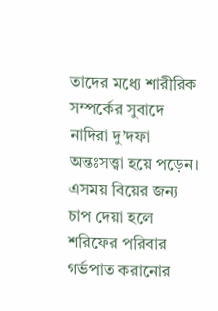তাদের মধ্যে শারীরিক সম্পর্কের সুবাদে নাদিরা দু’দফা অন্তঃসত্ত্বা হয়ে পড়েন। এসময় বিয়ের জন্য চাপ দেয়া হলে শরিফের পরিবার গর্ভপাত করানোর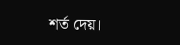শর্ত দেয়।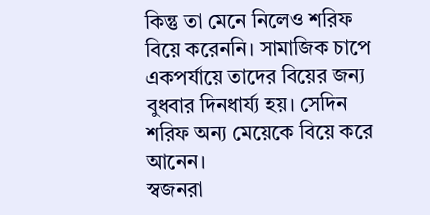কিন্তু তা মেনে নিলেও শরিফ বিয়ে করেননি। সামাজিক চাপে একপর্যায়ে তাদের বিয়ের জন্য বুধবার দিনধার্য্য হয়। সেদিন শরিফ অন্য মেয়েকে বিয়ে করে আনেন।
স্বজনরা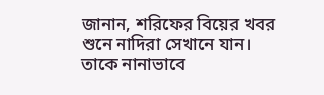জানান, শরিফের বিয়ের খবর শুনে নাদিরা সেখানে যান। তাকে নানাভাবে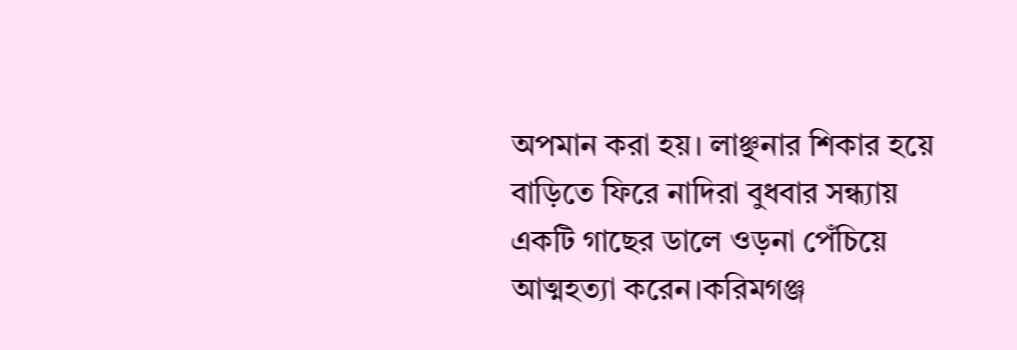অপমান করা হয়। লাঞ্ছনার শিকার হয়ে বাড়িতে ফিরে নাদিরা বুধবার সন্ধ্যায় একটি গাছের ডালে ওড়না পেঁচিয়ে আত্মহত্যা করেন।করিমগঞ্জ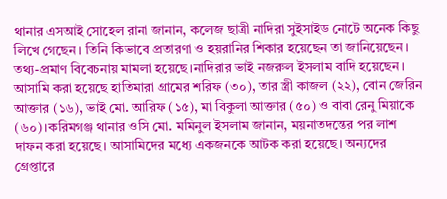থানার এসআই সোহেল রানা জানান, কলেজ ছাত্রী নাদিরা সুইসাইড নোটে অনেক কিছু লিখে গেছেন। তিনি কিভাবে প্রতারণা ও হয়রানির শিকার হয়েছেন তা জানিয়েছেন। তথ্য-প্রমাণ বিবেচনায় মামলা হয়েছে।নাদিরার ভাই নজরুল ইসলাম বাদি হয়েছেন। আসামি করা হয়েছে হাতিমারা গ্রামের শরিফ (৩০), তার স্ত্রী কাজল (২২), বোন জেরিন আক্তার (১৬), ভাই মো. আরিফ (১৫), মা বিকুলা আক্তার (৫০) ও বাবা রেনু মিয়াকে (৬০)।করিমগঞ্জ থানার ওসি মো. মমিনুল ইসলাম জানান, ময়নাতদন্তের পর লাশ দাফন করা হয়েছে। আসামিদের মধ্যে একজনকে আটক করা হয়েছে। অন্যদের গ্রেপ্তারে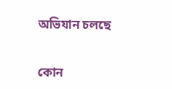অভিযান চলছে


কোন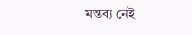মন্তব্য নেই